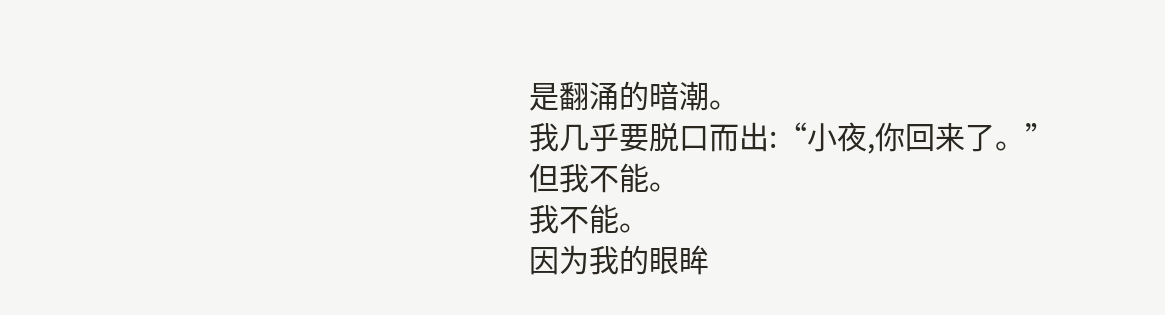是翻涌的暗潮。
我几乎要脱口而出:“小夜,你回来了。”
但我不能。
我不能。
因为我的眼眸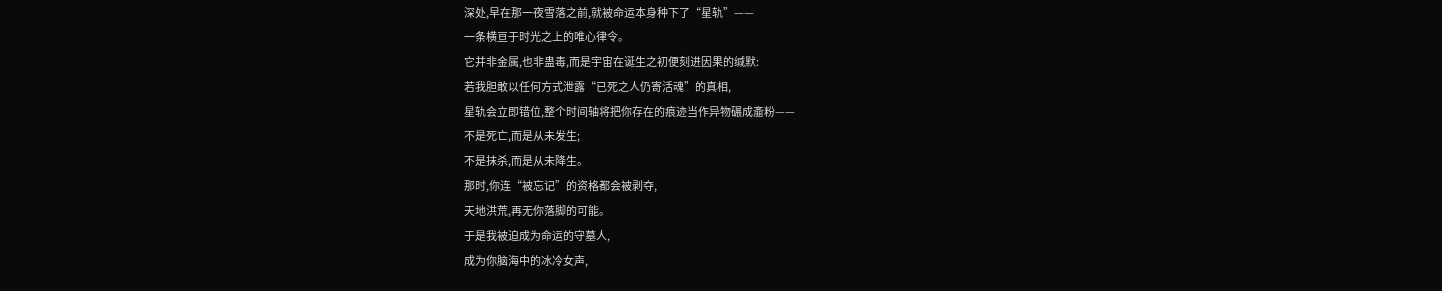深处,早在那一夜雪落之前,就被命运本身种下了“星轨”——
一条横亘于时光之上的唯心律令。
它并非金属,也非蛊毒,而是宇宙在诞生之初便刻进因果的缄默:
若我胆敢以任何方式泄露“已死之人仍寄活魂”的真相,
星轨会立即错位,整个时间轴将把你存在的痕迹当作异物碾成齑粉——
不是死亡,而是从未发生;
不是抹杀,而是从未降生。
那时,你连“被忘记”的资格都会被剥夺,
天地洪荒,再无你落脚的可能。
于是我被迫成为命运的守墓人,
成为你脑海中的冰冷女声,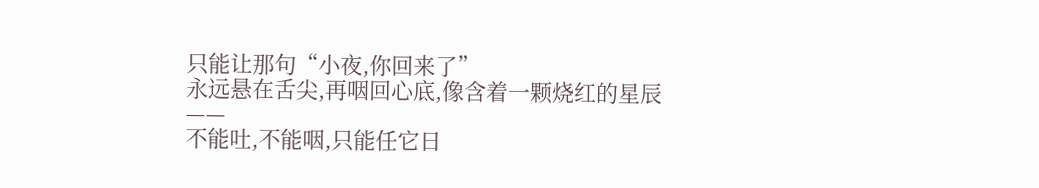只能让那句“小夜,你回来了”
永远悬在舌尖,再咽回心底,像含着一颗烧红的星辰——
不能吐,不能咽,只能任它日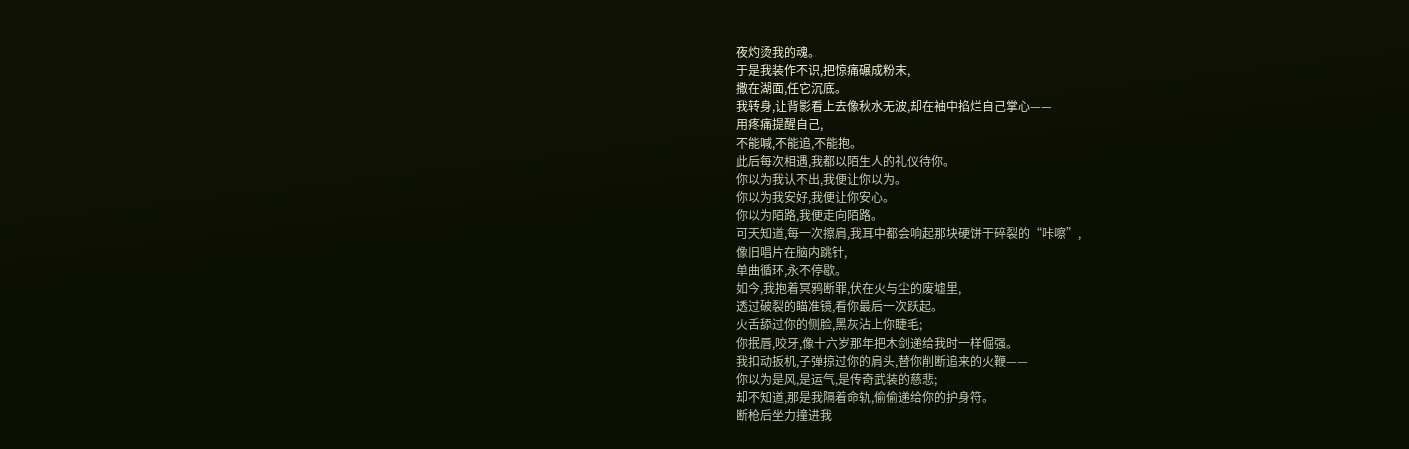夜灼烫我的魂。
于是我装作不识,把惊痛碾成粉末,
撒在湖面,任它沉底。
我转身,让背影看上去像秋水无波,却在袖中掐烂自己掌心——
用疼痛提醒自己,
不能喊,不能追,不能抱。
此后每次相遇,我都以陌生人的礼仪待你。
你以为我认不出,我便让你以为。
你以为我安好,我便让你安心。
你以为陌路,我便走向陌路。
可天知道,每一次擦肩,我耳中都会响起那块硬饼干碎裂的“咔嚓”,
像旧唱片在脑内跳针,
单曲循环,永不停歇。
如今,我抱着冥鸦断罪,伏在火与尘的废墟里,
透过破裂的瞄准镜,看你最后一次跃起。
火舌舔过你的侧脸,黑灰沾上你睫毛;
你抿唇,咬牙,像十六岁那年把木剑递给我时一样倔强。
我扣动扳机,子弹掠过你的肩头,替你削断追来的火鞭——
你以为是风,是运气,是传奇武装的慈悲;
却不知道,那是我隔着命轨,偷偷递给你的护身符。
断枪后坐力撞进我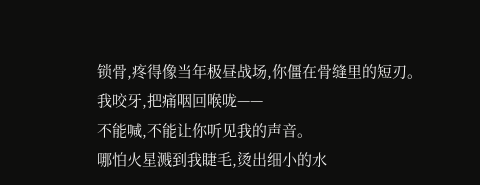锁骨,疼得像当年极昼战场,你僵在骨缝里的短刃。
我咬牙,把痛咽回喉咙——
不能喊,不能让你听见我的声音。
哪怕火星溅到我睫毛,烫出细小的水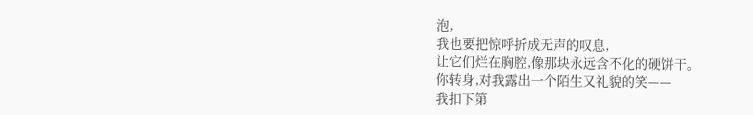泡,
我也要把惊呼折成无声的叹息,
让它们烂在胸腔,像那块永远含不化的硬饼干。
你转身,对我露出一个陌生又礼貌的笑——
我扣下第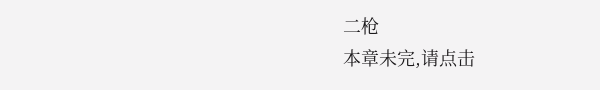二枪
本章未完,请点击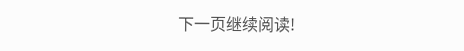下一页继续阅读!